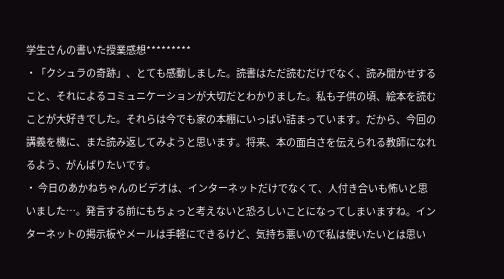学生さんの書いた授業感想*********
・「クシュラの奇跡」、とても感動しました。読書はただ読むだけでなく、読み聞かせすること、それによるコミュニケーションが大切だとわかりました。私も子供の頃、絵本を読むことが大好きでした。それらは今でも家の本棚にいっぱい詰まっています。だから、今回の講義を機に、また読み返してみようと思います。将来、本の面白さを伝えられる教師になれるよう、がんばりたいです。
・ 今日のあかねちゃんのビデオは、インターネットだけでなくて、人付き合いも怖いと思いました…。発言する前にもちょっと考えないと恐ろしいことになってしまいますね。インターネットの掲示板やメールは手軽にできるけど、気持ち悪いので私は使いたいとは思い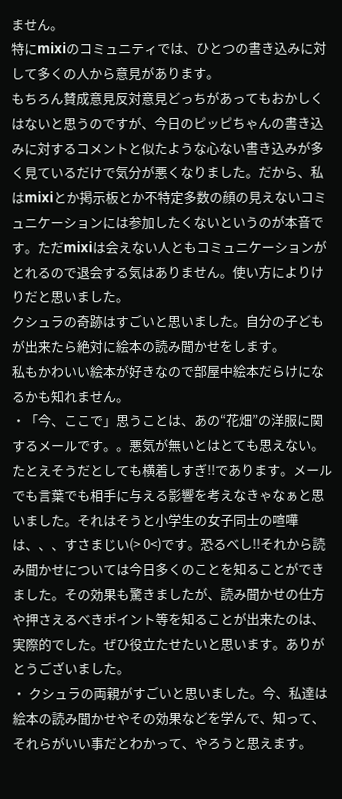ません。
特にmixiのコミュニティでは、ひとつの書き込みに対して多くの人から意見があります。
もちろん賛成意見反対意見どっちがあってもおかしくはないと思うのですが、今日のピッピちゃんの書き込みに対するコメントと似たような心ない書き込みが多く見ているだけで気分が悪くなりました。だから、私はmixiとか掲示板とか不特定多数の顔の見えないコミュニケーションには参加したくないというのが本音です。ただmixiは会えない人ともコミュニケーションがとれるので退会する気はありません。使い方によりけりだと思いました。
クシュラの奇跡はすごいと思いました。自分の子どもが出来たら絶対に絵本の読み聞かせをします。
私もかわいい絵本が好きなので部屋中絵本だらけになるかも知れません。
・「今、ここで」思うことは、あの“花畑”の洋服に関するメールです。。悪気が無いとはとても思えない。たとえそうだとしても横着しすぎ!!であります。メールでも言葉でも相手に与える影響を考えなきゃなぁと思いました。それはそうと小学生の女子同士の喧嘩は、、、すさまじい(> 0<)です。恐るべし!!それから読み聞かせについては今日多くのことを知ることができました。その効果も驚きましたが、読み聞かせの仕方や押さえるべきポイント等を知ることが出来たのは、実際的でした。ぜひ役立たせたいと思います。ありがとうございました。
・ クシュラの両親がすごいと思いました。今、私達は絵本の読み聞かせやその効果などを学んで、知って、それらがいい事だとわかって、やろうと思えます。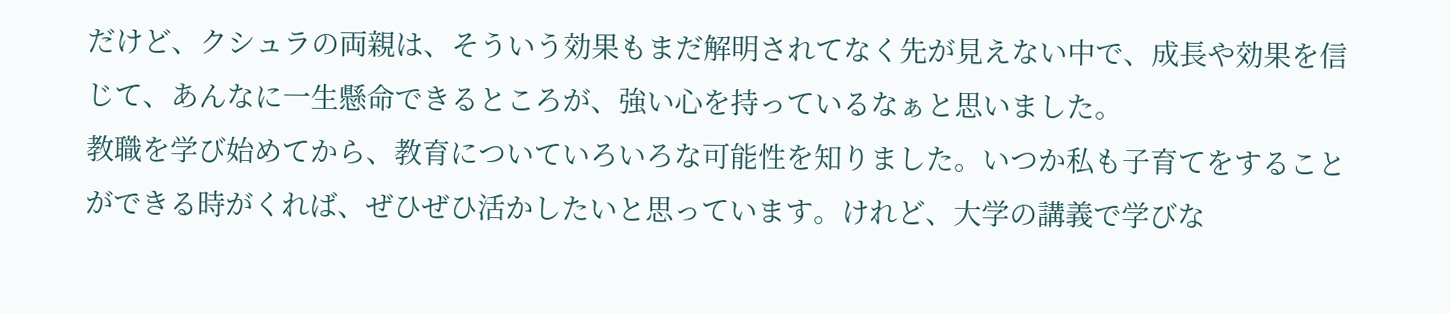だけど、クシュラの両親は、そういう効果もまだ解明されてなく先が見えない中で、成長や効果を信じて、あんなに一生懸命できるところが、強い心を持っているなぁと思いました。
教職を学び始めてから、教育についていろいろな可能性を知りました。いつか私も子育てをすることができる時がくれば、ぜひぜひ活かしたいと思っています。けれど、大学の講義で学びな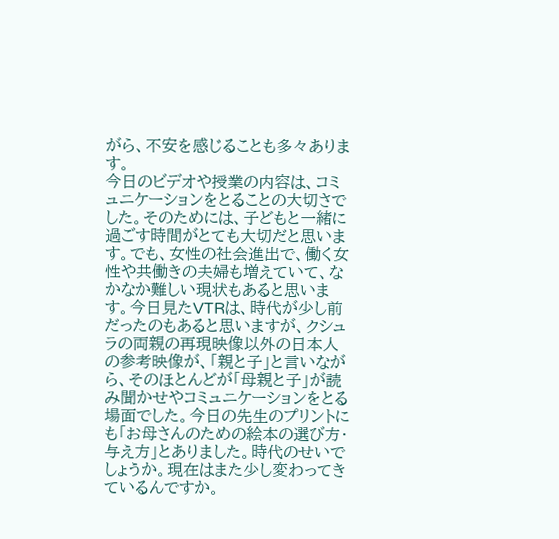がら、不安を感じることも多々あります。
今日のビデオや授業の内容は、コミュニケーションをとることの大切さでした。そのためには、子どもと一緒に過ごす時間がとても大切だと思います。でも、女性の社会進出で、働く女性や共働きの夫婦も増えていて、なかなか難しい現状もあると思います。今日見たVTRは、時代が少し前だったのもあると思いますが、クシュラの両親の再現映像以外の日本人の参考映像が、「親と子」と言いながら、そのほとんどが「母親と子」が読み聞かせやコミュニケーションをとる場面でした。今日の先生のプリントにも「お母さんのための絵本の選び方・与え方」とありました。時代のせいでしょうか。現在はまた少し変わってきているんですか。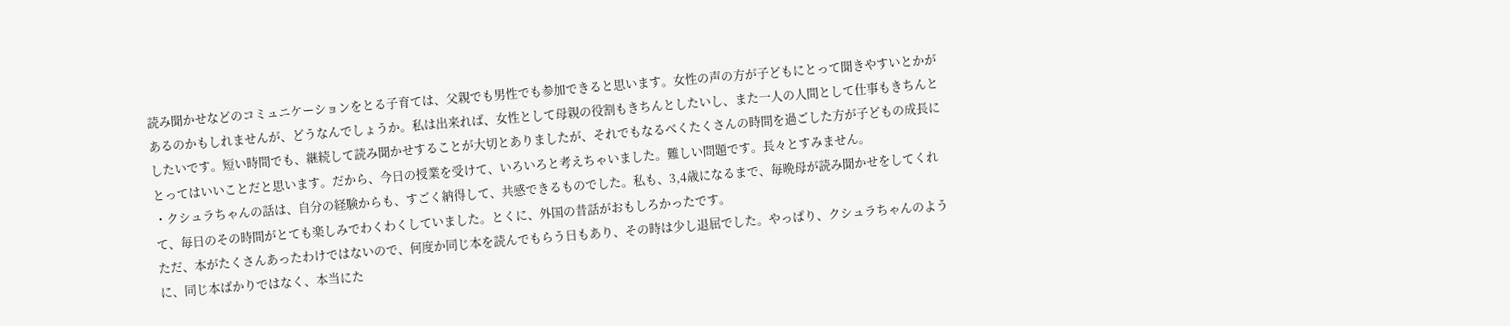読み聞かせなどのコミュニケーションをとる子育ては、父親でも男性でも参加できると思います。女性の声の方が子どもにとって聞きやすいとかがあるのかもしれませんが、どうなんでしょうか。私は出来れば、女性として母親の役割もきちんとしたいし、また一人の人間として仕事もきちんとしたいです。短い時間でも、継続して読み聞かせすることが大切とありましたが、それでもなるべくたくさんの時間を過ごした方が子どもの成長にとってはいいことだと思います。だから、今日の授業を受けて、いろいろと考えちゃいました。難しい問題です。長々とすみません。
・クシュラちゃんの話は、自分の経験からも、すごく納得して、共感できるものでした。私も、3,4歳になるまで、毎晩母が読み聞かせをしてくれて、毎日のその時間がとても楽しみでわくわくしていました。とくに、外国の昔話がおもしろかったです。
ただ、本がたくさんあったわけではないので、何度か同じ本を読んでもらう日もあり、その時は少し退屈でした。やっぱり、クシュラちゃんのように、同じ本ばかりではなく、本当にた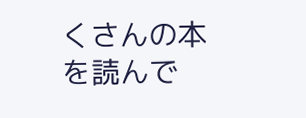くさんの本を読んで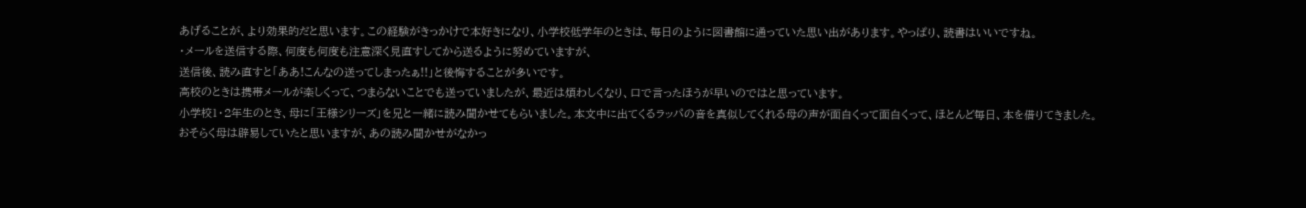あげることが、より効果的だと思います。この経験がきっかけで本好きになり、小学校低学年のときは、毎日のように図書館に通っていた思い出があります。やっぱり、読書はいいですね。
・メールを送信する際、何度も何度も注意深く見直すしてから送るように努めていますが、
送信後、読み直すと「ああ!こんなの送ってしまったぁ!!」と後悔することが多いです。
高校のときは携帯メールが楽しくって、つまらないことでも送っていましたが、最近は煩わしくなり、口で言ったほうが早いのではと思っています。
小学校1・2年生のとき、母に「王様シリーズ」を兄と一緒に読み聞かせてもらいました。本文中に出てくるラッパの音を真似してくれる母の声が面白くって面白くって、ほとんど毎日、本を借りてきました。おそらく母は辟易していたと思いますが、あの読み聞かせがなかっ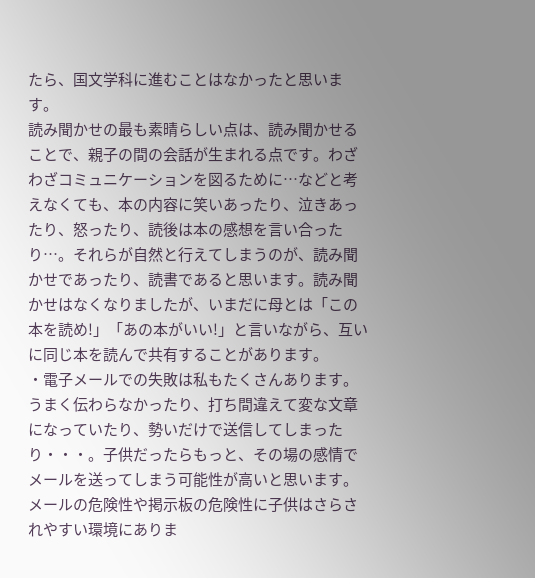たら、国文学科に進むことはなかったと思います。
読み聞かせの最も素晴らしい点は、読み聞かせることで、親子の間の会話が生まれる点です。わざわざコミュニケーションを図るために…などと考えなくても、本の内容に笑いあったり、泣きあったり、怒ったり、読後は本の感想を言い合ったり…。それらが自然と行えてしまうのが、読み聞かせであったり、読書であると思います。読み聞かせはなくなりましたが、いまだに母とは「この本を読め!」「あの本がいい!」と言いながら、互いに同じ本を読んで共有することがあります。
・電子メールでの失敗は私もたくさんあります。うまく伝わらなかったり、打ち間違えて変な文章になっていたり、勢いだけで送信してしまったり・・・。子供だったらもっと、その場の感情でメールを送ってしまう可能性が高いと思います。メールの危険性や掲示板の危険性に子供はさらされやすい環境にありま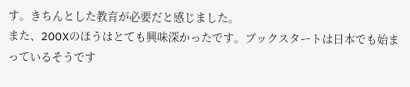す。きちんとした教育が必要だと感じました。
また、200Xのほうはとても興味深かったです。ブックスタートは日本でも始まっているそうです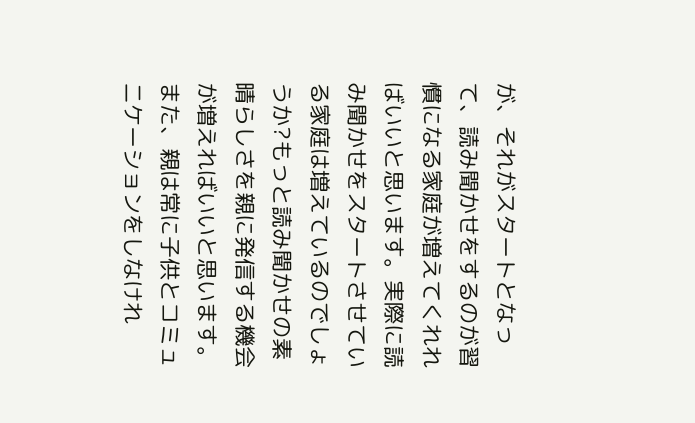が、それがスタートとなって、読み聞かせをするのが習慣になる家庭が増えてくれればいいと思います。実際に読み聞かせをスタートさせている家庭は増えているのでしょうか?もっと読み聞かせの素晴らしさを親に発信する機会が増えればいいと思います。
また、親は常に子供とコミュニケーションをしなけれ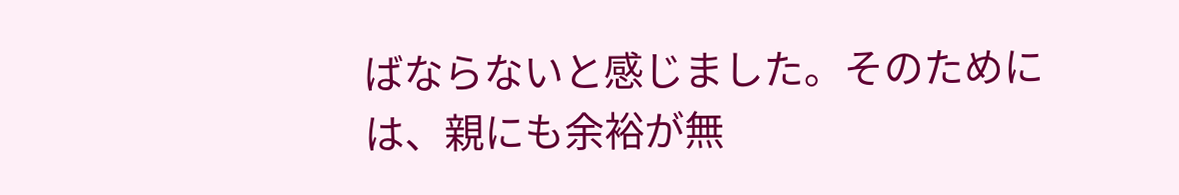ばならないと感じました。そのためには、親にも余裕が無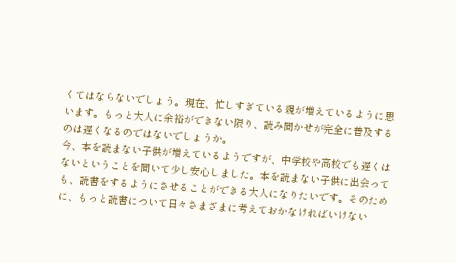くてはならないでしょう。現在、忙しすぎている親が増えているように思います。もっと大人に余裕ができない限り、読み聞かせが完全に普及するのは遅くなるのではないでしょうか。
今、本を読まない子供が増えているようですが、中学校や高校でも遅くはないということを聞いて少し安心しました。本を読まない子供に出会っても、読書をするようにさせることができる大人になりたいです。そのために、もっと読書について日々さまざまに考えておかなければいけない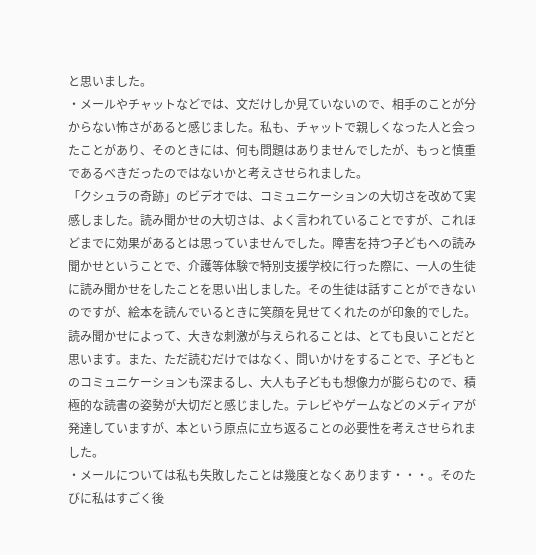と思いました。
・メールやチャットなどでは、文だけしか見ていないので、相手のことが分からない怖さがあると感じました。私も、チャットで親しくなった人と会ったことがあり、そのときには、何も問題はありませんでしたが、もっと慎重であるべきだったのではないかと考えさせられました。
「クシュラの奇跡」のビデオでは、コミュニケーションの大切さを改めて実感しました。読み聞かせの大切さは、よく言われていることですが、これほどまでに効果があるとは思っていませんでした。障害を持つ子どもへの読み聞かせということで、介護等体験で特別支援学校に行った際に、一人の生徒に読み聞かせをしたことを思い出しました。その生徒は話すことができないのですが、絵本を読んでいるときに笑顔を見せてくれたのが印象的でした。読み聞かせによって、大きな刺激が与えられることは、とても良いことだと思います。また、ただ読むだけではなく、問いかけをすることで、子どもとのコミュニケーションも深まるし、大人も子どもも想像力が膨らむので、積極的な読書の姿勢が大切だと感じました。テレビやゲームなどのメディアが発達していますが、本という原点に立ち返ることの必要性を考えさせられました。
・メールについては私も失敗したことは幾度となくあります・・・。そのたびに私はすごく後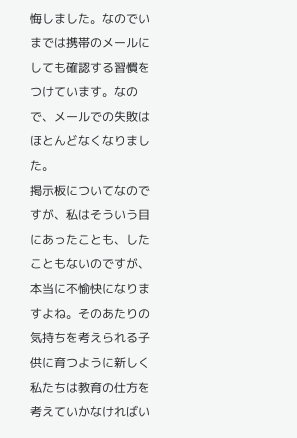悔しました。なのでいまでは携帯のメールにしても確認する習慣をつけています。なので、メールでの失敗はほとんどなくなりました。
掲示板についてなのですが、私はそういう目にあったことも、したこともないのですが、本当に不愉快になりますよね。そのあたりの気持ちを考えられる子供に育つように新しく私たちは教育の仕方を考えていかなければい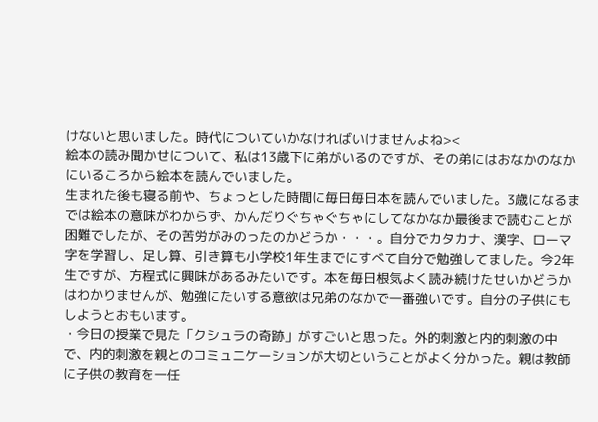けないと思いました。時代についていかなければいけませんよね><
絵本の読み聞かせについて、私は13歳下に弟がいるのですが、その弟にはおなかのなかにいるころから絵本を読んでいました。
生まれた後も寝る前や、ちょっとした時間に毎日毎日本を読んでいました。3歳になるまでは絵本の意味がわからず、かんだりぐちゃぐちゃにしてなかなか最後まで読むことが困難でしたが、その苦労がみのったのかどうか・・・。自分でカタカナ、漢字、ローマ字を学習し、足し算、引き算も小学校1年生までにすべて自分で勉強してました。今2年生ですが、方程式に興味があるみたいです。本を毎日根気よく読み続けたせいかどうかはわかりませんが、勉強にたいする意欲は兄弟のなかで一番強いです。自分の子供にもしようとおもいます。
・今日の授業で見た「クシュラの奇跡」がすごいと思った。外的刺激と内的刺激の中で、内的刺激を親とのコミュニケーションが大切ということがよく分かった。親は教師に子供の教育を一任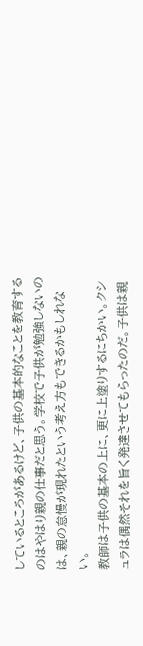しているところがあるけど、子供の基本的なことを教育するのはやはり親の仕事だと思う。学校で子供が勉強しないのは、親の怠慢が現れたという考え方もできるかもしれない。
教師は子供の基本の上に、更に上塗りするにちかい。クシュラは偶然それを旨く発達させてもらったのだ。子供は親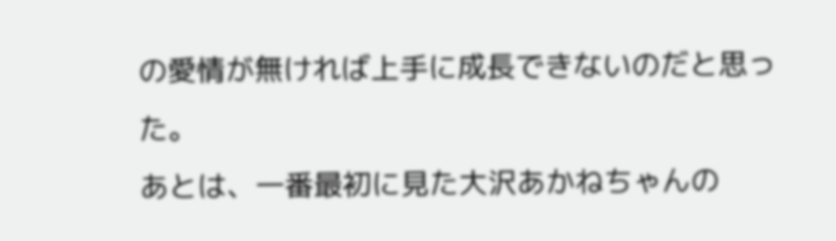の愛情が無ければ上手に成長できないのだと思った。
あとは、一番最初に見た大沢あかねちゃんの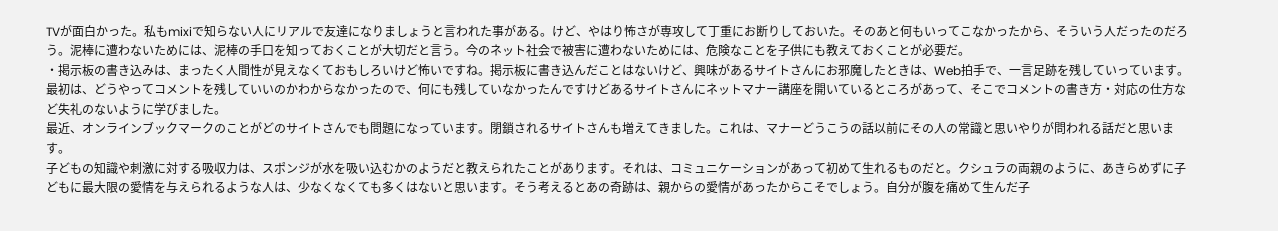TVが面白かった。私もmixiで知らない人にリアルで友達になりましょうと言われた事がある。けど、やはり怖さが専攻して丁重にお断りしておいた。そのあと何もいってこなかったから、そういう人だったのだろう。泥棒に遭わないためには、泥棒の手口を知っておくことが大切だと言う。今のネット社会で被害に遭わないためには、危険なことを子供にも教えておくことが必要だ。
・掲示板の書き込みは、まったく人間性が見えなくておもしろいけど怖いですね。掲示板に書き込んだことはないけど、興味があるサイトさんにお邪魔したときは、Web拍手で、一言足跡を残していっています。最初は、どうやってコメントを残していいのかわからなかったので、何にも残していなかったんですけどあるサイトさんにネットマナー講座を開いているところがあって、そこでコメントの書き方・対応の仕方など失礼のないように学びました。
最近、オンラインブックマークのことがどのサイトさんでも問題になっています。閉鎖されるサイトさんも増えてきました。これは、マナーどうこうの話以前にその人の常識と思いやりが問われる話だと思います。
子どもの知識や刺激に対する吸収力は、スポンジが水を吸い込むかのようだと教えられたことがあります。それは、コミュニケーションがあって初めて生れるものだと。クシュラの両親のように、あきらめずに子どもに最大限の愛情を与えられるような人は、少なくなくても多くはないと思います。そう考えるとあの奇跡は、親からの愛情があったからこそでしょう。自分が腹を痛めて生んだ子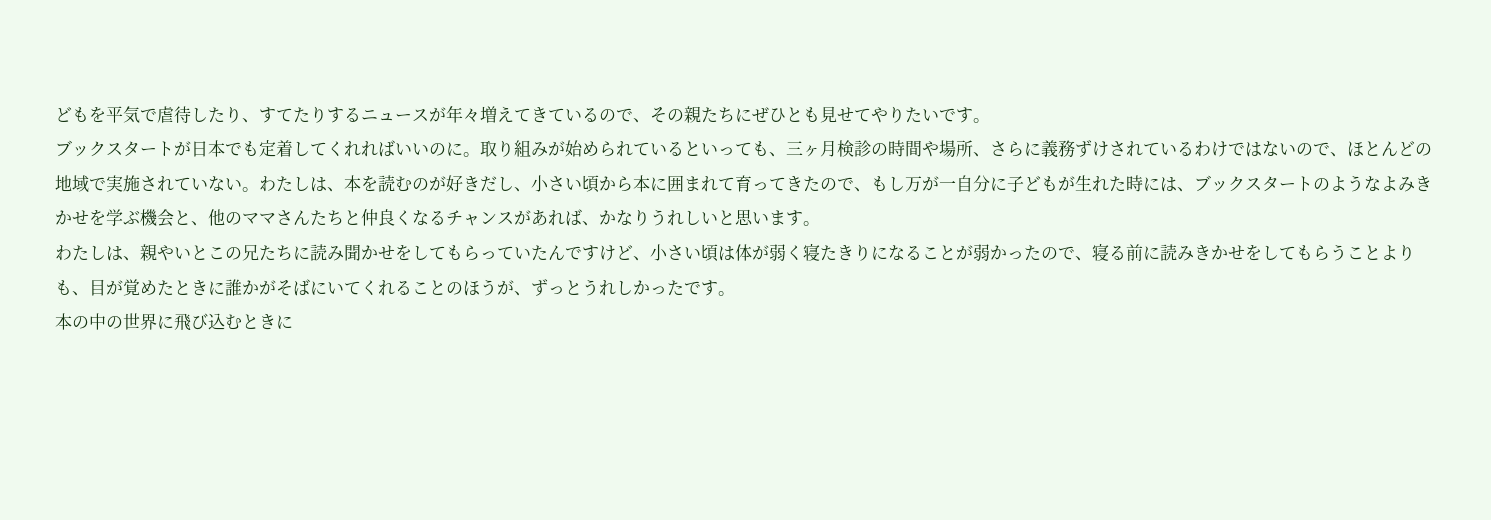どもを平気で虐待したり、すてたりするニュースが年々増えてきているので、その親たちにぜひとも見せてやりたいです。
ブックスタートが日本でも定着してくれればいいのに。取り組みが始められているといっても、三ヶ月検診の時間や場所、さらに義務ずけされているわけではないので、ほとんどの地域で実施されていない。わたしは、本を読むのが好きだし、小さい頃から本に囲まれて育ってきたので、もし万が一自分に子どもが生れた時には、ブックスタートのようなよみきかせを学ぶ機会と、他のママさんたちと仲良くなるチャンスがあれば、かなりうれしいと思います。
わたしは、親やいとこの兄たちに読み聞かせをしてもらっていたんですけど、小さい頃は体が弱く寝たきりになることが弱かったので、寝る前に読みきかせをしてもらうことよりも、目が覚めたときに誰かがそばにいてくれることのほうが、ずっとうれしかったです。
本の中の世界に飛び込むときに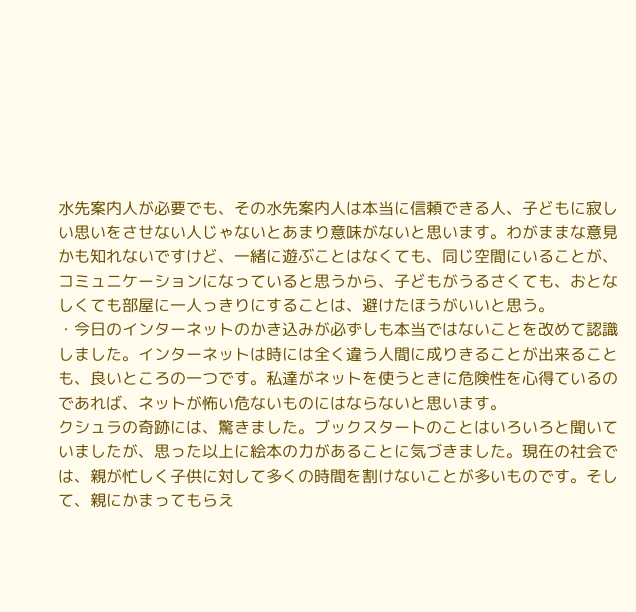水先案内人が必要でも、その水先案内人は本当に信頼できる人、子どもに寂しい思いをさせない人じゃないとあまり意味がないと思います。わがままな意見かも知れないですけど、一緒に遊ぶことはなくても、同じ空間にいることが、コミュニケーションになっていると思うから、子どもがうるさくても、おとなしくても部屋に一人っきりにすることは、避けたほうがいいと思う。
・今日のインターネットのかき込みが必ずしも本当ではないことを改めて認識しました。インターネットは時には全く違う人間に成りきることが出来ることも、良いところの一つです。私達がネットを使うときに危険性を心得ているのであれば、ネットが怖い危ないものにはならないと思います。
クシュラの奇跡には、驚きました。ブックスタートのことはいろいろと聞いていましたが、思った以上に絵本の力があることに気づきました。現在の社会では、親が忙しく子供に対して多くの時間を割けないことが多いものです。そして、親にかまってもらえ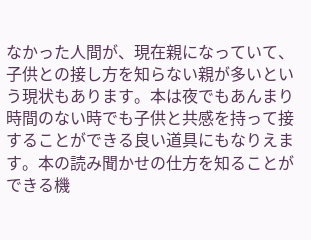なかった人間が、現在親になっていて、子供との接し方を知らない親が多いという現状もあります。本は夜でもあんまり時間のない時でも子供と共感を持って接することができる良い道具にもなりえます。本の読み聞かせの仕方を知ることができる機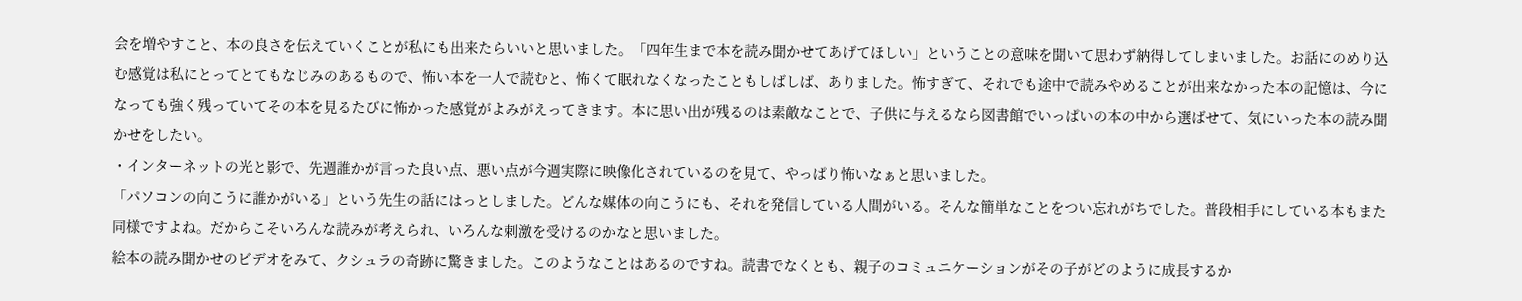会を増やすこと、本の良さを伝えていくことが私にも出来たらいいと思いました。「四年生まで本を読み聞かせてあげてほしい」ということの意味を聞いて思わず納得してしまいました。お話にのめり込む感覚は私にとってとてもなじみのあるもので、怖い本を一人で読むと、怖くて眠れなくなったこともしばしば、ありました。怖すぎて、それでも途中で読みやめることが出来なかった本の記憶は、今になっても強く残っていてその本を見るたびに怖かった感覚がよみがえってきます。本に思い出が残るのは素敵なことで、子供に与えるなら図書館でいっぱいの本の中から選ばせて、気にいった本の読み聞かせをしたい。
・インターネットの光と影で、先週誰かが言った良い点、悪い点が今週実際に映像化されているのを見て、やっぱり怖いなぁと思いました。
「パソコンの向こうに誰かがいる」という先生の話にはっとしました。どんな媒体の向こうにも、それを発信している人間がいる。そんな簡単なことをつい忘れがちでした。普段相手にしている本もまた同様ですよね。だからこそいろんな読みが考えられ、いろんな刺激を受けるのかなと思いました。
絵本の読み聞かせのビデオをみて、クシュラの奇跡に驚きました。このようなことはあるのですね。読書でなくとも、親子のコミュニケーションがその子がどのように成長するか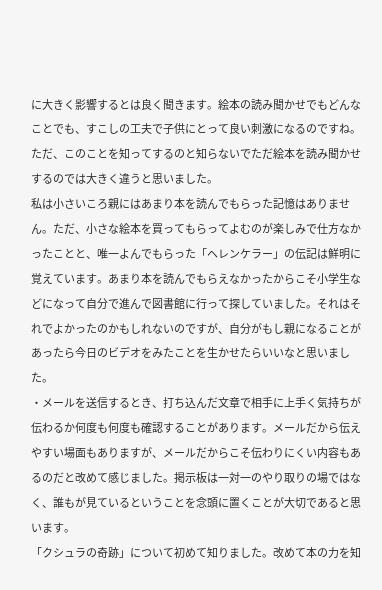に大きく影響するとは良く聞きます。絵本の読み聞かせでもどんなことでも、すこしの工夫で子供にとって良い刺激になるのですね。ただ、このことを知ってするのと知らないでただ絵本を読み聞かせするのでは大きく違うと思いました。
私は小さいころ親にはあまり本を読んでもらった記憶はありません。ただ、小さな絵本を買ってもらってよむのが楽しみで仕方なかったことと、唯一よんでもらった「ヘレンケラー」の伝記は鮮明に覚えています。あまり本を読んでもらえなかったからこそ小学生などになって自分で進んで図書館に行って探していました。それはそれでよかったのかもしれないのですが、自分がもし親になることがあったら今日のビデオをみたことを生かせたらいいなと思いました。
・メールを送信するとき、打ち込んだ文章で相手に上手く気持ちが伝わるか何度も何度も確認することがあります。メールだから伝えやすい場面もありますが、メールだからこそ伝わりにくい内容もあるのだと改めて感じました。掲示板は一対一のやり取りの場ではなく、誰もが見ているということを念頭に置くことが大切であると思います。
「クシュラの奇跡」について初めて知りました。改めて本の力を知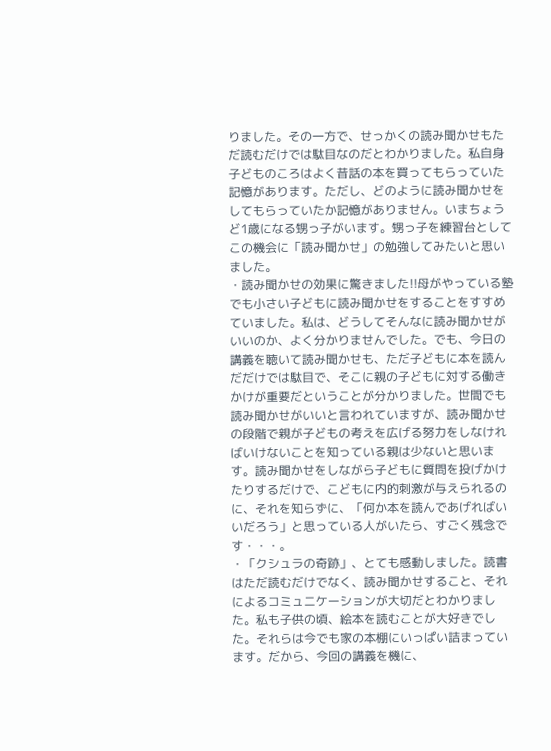りました。その一方で、せっかくの読み聞かせもただ読むだけでは駄目なのだとわかりました。私自身子どものころはよく昔話の本を買ってもらっていた記憶があります。ただし、どのように読み聞かせをしてもらっていたか記憶がありません。いまちょうど1歳になる甥っ子がいます。甥っ子を練習台としてこの機会に「読み聞かせ」の勉強してみたいと思いました。
・読み聞かせの効果に驚きました!!母がやっている塾でも小さい子どもに読み聞かせをすることをすすめていました。私は、どうしてそんなに読み聞かせがいいのか、よく分かりませんでした。でも、今日の講義を聴いて読み聞かせも、ただ子どもに本を読んだだけでは駄目で、そこに親の子どもに対する働きかけが重要だということが分かりました。世間でも読み聞かせがいいと言われていますが、読み聞かせの段階で親が子どもの考えを広げる努力をしなければいけないことを知っている親は少ないと思います。読み聞かせをしながら子どもに質問を投げかけたりするだけで、こどもに内的刺激が与えられるのに、それを知らずに、「何か本を読んであげればいいだろう」と思っている人がいたら、すごく残念です・・・。
・「クシュラの奇跡」、とても感動しました。読書はただ読むだけでなく、読み聞かせすること、それによるコミュニケーションが大切だとわかりました。私も子供の頃、絵本を読むことが大好きでした。それらは今でも家の本棚にいっぱい詰まっています。だから、今回の講義を機に、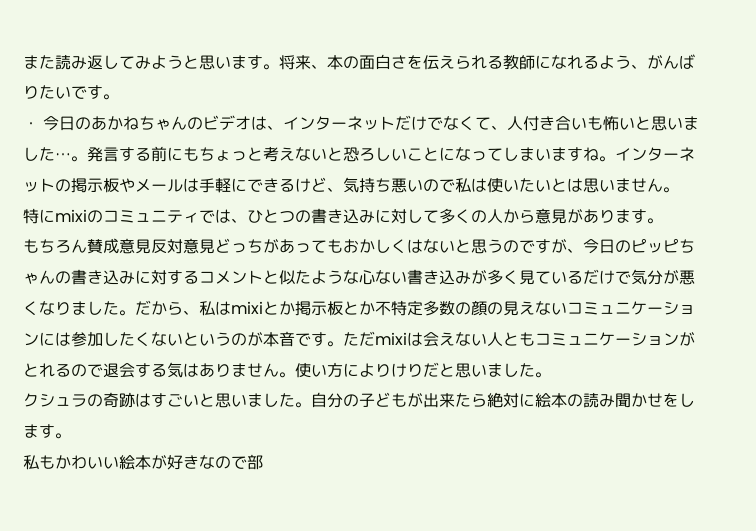また読み返してみようと思います。将来、本の面白さを伝えられる教師になれるよう、がんばりたいです。
・ 今日のあかねちゃんのビデオは、インターネットだけでなくて、人付き合いも怖いと思いました…。発言する前にもちょっと考えないと恐ろしいことになってしまいますね。インターネットの掲示板やメールは手軽にできるけど、気持ち悪いので私は使いたいとは思いません。
特にmixiのコミュニティでは、ひとつの書き込みに対して多くの人から意見があります。
もちろん賛成意見反対意見どっちがあってもおかしくはないと思うのですが、今日のピッピちゃんの書き込みに対するコメントと似たような心ない書き込みが多く見ているだけで気分が悪くなりました。だから、私はmixiとか掲示板とか不特定多数の顔の見えないコミュニケーションには参加したくないというのが本音です。ただmixiは会えない人ともコミュニケーションがとれるので退会する気はありません。使い方によりけりだと思いました。
クシュラの奇跡はすごいと思いました。自分の子どもが出来たら絶対に絵本の読み聞かせをします。
私もかわいい絵本が好きなので部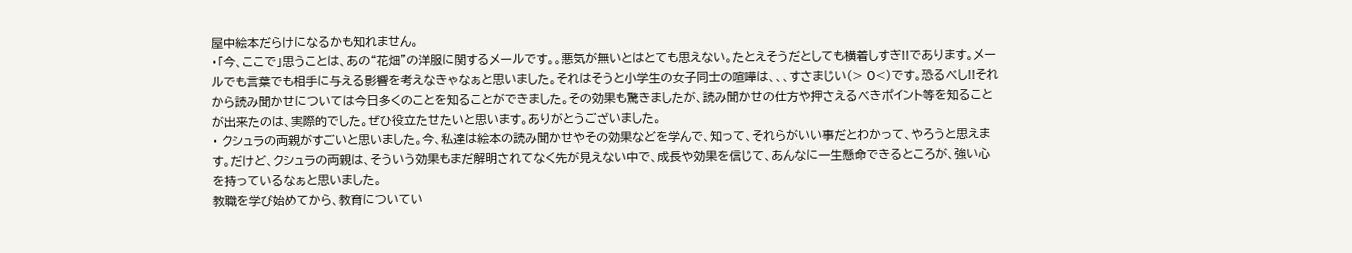屋中絵本だらけになるかも知れません。
・「今、ここで」思うことは、あの“花畑”の洋服に関するメールです。。悪気が無いとはとても思えない。たとえそうだとしても横着しすぎ!!であります。メールでも言葉でも相手に与える影響を考えなきゃなぁと思いました。それはそうと小学生の女子同士の喧嘩は、、、すさまじい(> 0<)です。恐るべし!!それから読み聞かせについては今日多くのことを知ることができました。その効果も驚きましたが、読み聞かせの仕方や押さえるべきポイント等を知ることが出来たのは、実際的でした。ぜひ役立たせたいと思います。ありがとうございました。
・ クシュラの両親がすごいと思いました。今、私達は絵本の読み聞かせやその効果などを学んで、知って、それらがいい事だとわかって、やろうと思えます。だけど、クシュラの両親は、そういう効果もまだ解明されてなく先が見えない中で、成長や効果を信じて、あんなに一生懸命できるところが、強い心を持っているなぁと思いました。
教職を学び始めてから、教育についてい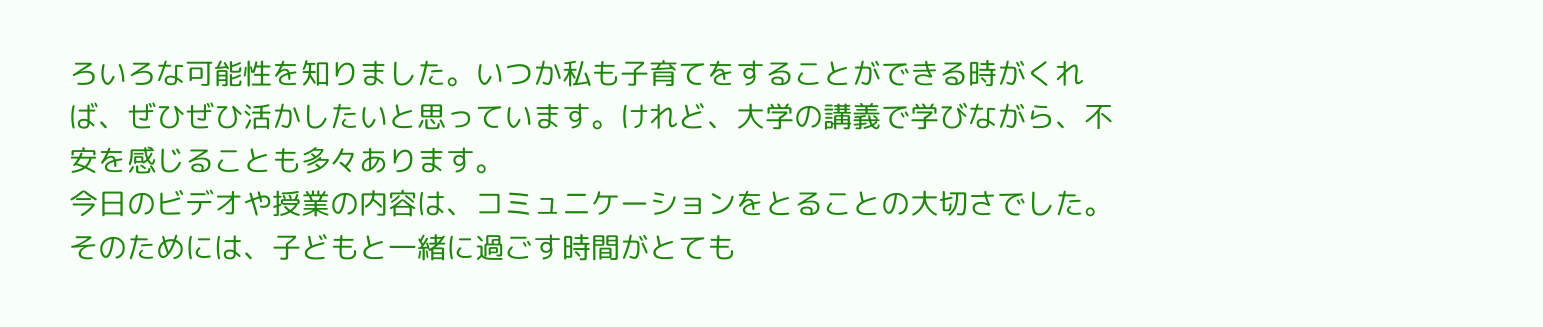ろいろな可能性を知りました。いつか私も子育てをすることができる時がくれば、ぜひぜひ活かしたいと思っています。けれど、大学の講義で学びながら、不安を感じることも多々あります。
今日のビデオや授業の内容は、コミュニケーションをとることの大切さでした。そのためには、子どもと一緒に過ごす時間がとても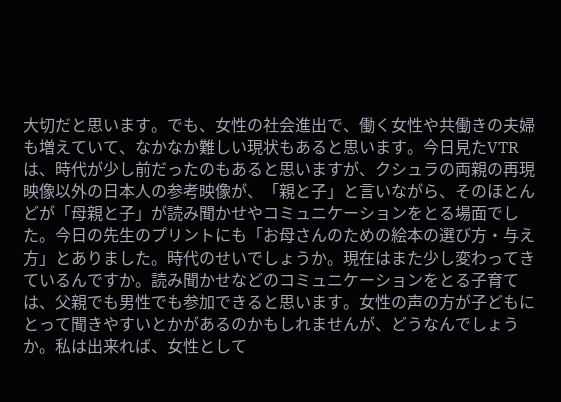大切だと思います。でも、女性の社会進出で、働く女性や共働きの夫婦も増えていて、なかなか難しい現状もあると思います。今日見たVTRは、時代が少し前だったのもあると思いますが、クシュラの両親の再現映像以外の日本人の参考映像が、「親と子」と言いながら、そのほとんどが「母親と子」が読み聞かせやコミュニケーションをとる場面でした。今日の先生のプリントにも「お母さんのための絵本の選び方・与え方」とありました。時代のせいでしょうか。現在はまた少し変わってきているんですか。読み聞かせなどのコミュニケーションをとる子育ては、父親でも男性でも参加できると思います。女性の声の方が子どもにとって聞きやすいとかがあるのかもしれませんが、どうなんでしょうか。私は出来れば、女性として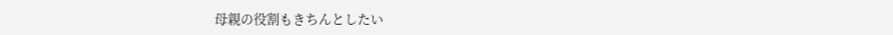母親の役割もきちんとしたい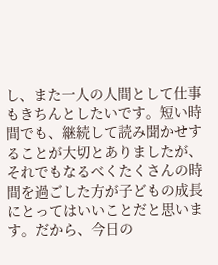し、また一人の人間として仕事もきちんとしたいです。短い時間でも、継続して読み聞かせすることが大切とありましたが、それでもなるべくたくさんの時間を過ごした方が子どもの成長にとってはいいことだと思います。だから、今日の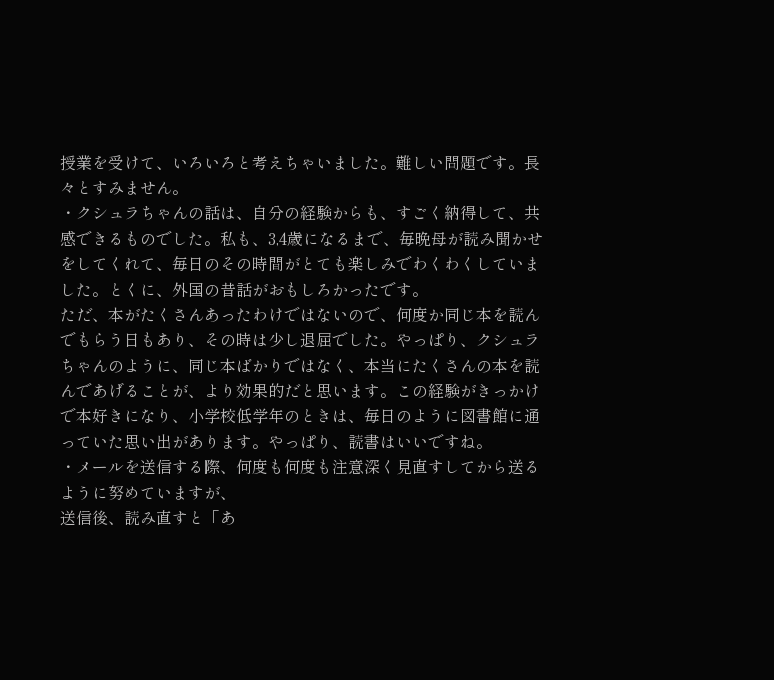授業を受けて、いろいろと考えちゃいました。難しい問題です。長々とすみません。
・クシュラちゃんの話は、自分の経験からも、すごく納得して、共感できるものでした。私も、3,4歳になるまで、毎晩母が読み聞かせをしてくれて、毎日のその時間がとても楽しみでわくわくしていました。とくに、外国の昔話がおもしろかったです。
ただ、本がたくさんあったわけではないので、何度か同じ本を読んでもらう日もあり、その時は少し退屈でした。やっぱり、クシュラちゃんのように、同じ本ばかりではなく、本当にたくさんの本を読んであげることが、より効果的だと思います。この経験がきっかけで本好きになり、小学校低学年のときは、毎日のように図書館に通っていた思い出があります。やっぱり、読書はいいですね。
・メールを送信する際、何度も何度も注意深く見直すしてから送るように努めていますが、
送信後、読み直すと「あ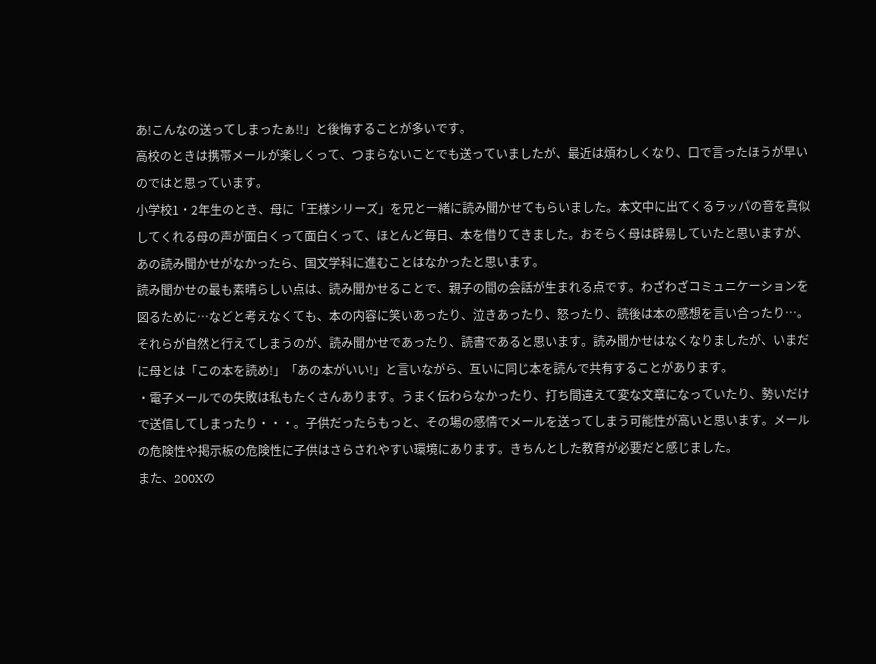あ!こんなの送ってしまったぁ!!」と後悔することが多いです。
高校のときは携帯メールが楽しくって、つまらないことでも送っていましたが、最近は煩わしくなり、口で言ったほうが早いのではと思っています。
小学校1・2年生のとき、母に「王様シリーズ」を兄と一緒に読み聞かせてもらいました。本文中に出てくるラッパの音を真似してくれる母の声が面白くって面白くって、ほとんど毎日、本を借りてきました。おそらく母は辟易していたと思いますが、あの読み聞かせがなかったら、国文学科に進むことはなかったと思います。
読み聞かせの最も素晴らしい点は、読み聞かせることで、親子の間の会話が生まれる点です。わざわざコミュニケーションを図るために…などと考えなくても、本の内容に笑いあったり、泣きあったり、怒ったり、読後は本の感想を言い合ったり…。それらが自然と行えてしまうのが、読み聞かせであったり、読書であると思います。読み聞かせはなくなりましたが、いまだに母とは「この本を読め!」「あの本がいい!」と言いながら、互いに同じ本を読んで共有することがあります。
・電子メールでの失敗は私もたくさんあります。うまく伝わらなかったり、打ち間違えて変な文章になっていたり、勢いだけで送信してしまったり・・・。子供だったらもっと、その場の感情でメールを送ってしまう可能性が高いと思います。メールの危険性や掲示板の危険性に子供はさらされやすい環境にあります。きちんとした教育が必要だと感じました。
また、200Xの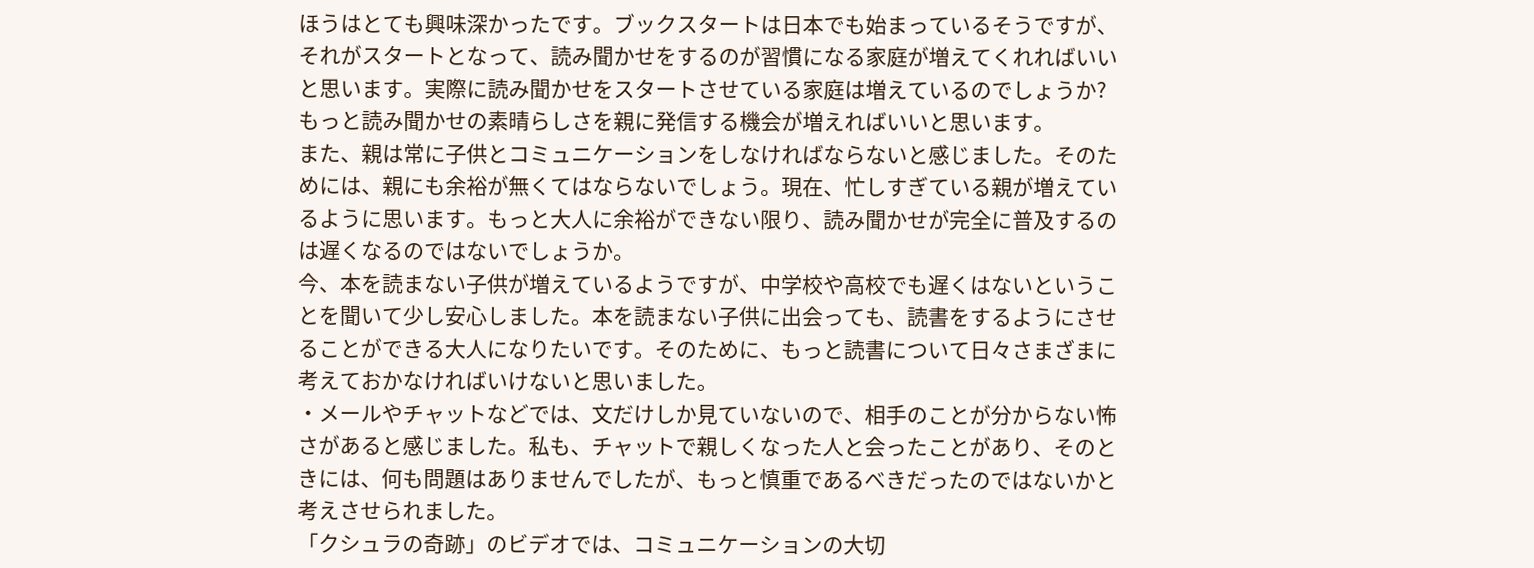ほうはとても興味深かったです。ブックスタートは日本でも始まっているそうですが、それがスタートとなって、読み聞かせをするのが習慣になる家庭が増えてくれればいいと思います。実際に読み聞かせをスタートさせている家庭は増えているのでしょうか?もっと読み聞かせの素晴らしさを親に発信する機会が増えればいいと思います。
また、親は常に子供とコミュニケーションをしなければならないと感じました。そのためには、親にも余裕が無くてはならないでしょう。現在、忙しすぎている親が増えているように思います。もっと大人に余裕ができない限り、読み聞かせが完全に普及するのは遅くなるのではないでしょうか。
今、本を読まない子供が増えているようですが、中学校や高校でも遅くはないということを聞いて少し安心しました。本を読まない子供に出会っても、読書をするようにさせることができる大人になりたいです。そのために、もっと読書について日々さまざまに考えておかなければいけないと思いました。
・メールやチャットなどでは、文だけしか見ていないので、相手のことが分からない怖さがあると感じました。私も、チャットで親しくなった人と会ったことがあり、そのときには、何も問題はありませんでしたが、もっと慎重であるべきだったのではないかと考えさせられました。
「クシュラの奇跡」のビデオでは、コミュニケーションの大切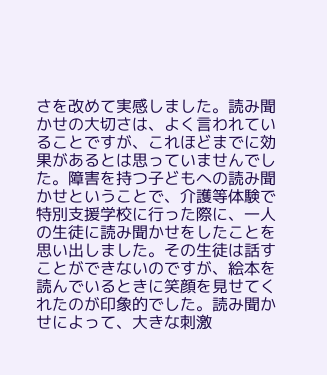さを改めて実感しました。読み聞かせの大切さは、よく言われていることですが、これほどまでに効果があるとは思っていませんでした。障害を持つ子どもへの読み聞かせということで、介護等体験で特別支援学校に行った際に、一人の生徒に読み聞かせをしたことを思い出しました。その生徒は話すことができないのですが、絵本を読んでいるときに笑顔を見せてくれたのが印象的でした。読み聞かせによって、大きな刺激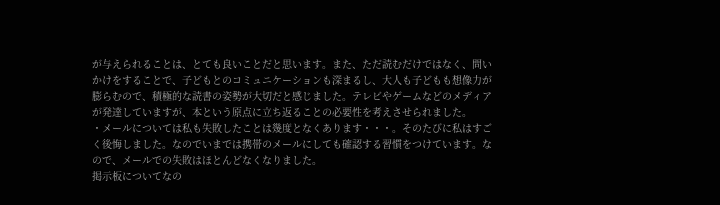が与えられることは、とても良いことだと思います。また、ただ読むだけではなく、問いかけをすることで、子どもとのコミュニケーションも深まるし、大人も子どもも想像力が膨らむので、積極的な読書の姿勢が大切だと感じました。テレビやゲームなどのメディアが発達していますが、本という原点に立ち返ることの必要性を考えさせられました。
・メールについては私も失敗したことは幾度となくあります・・・。そのたびに私はすごく後悔しました。なのでいまでは携帯のメールにしても確認する習慣をつけています。なので、メールでの失敗はほとんどなくなりました。
掲示板についてなの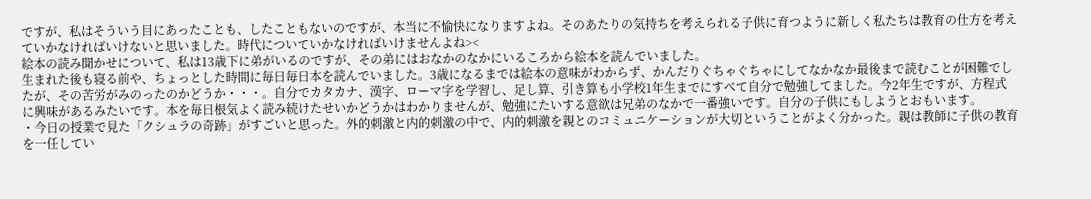ですが、私はそういう目にあったことも、したこともないのですが、本当に不愉快になりますよね。そのあたりの気持ちを考えられる子供に育つように新しく私たちは教育の仕方を考えていかなければいけないと思いました。時代についていかなければいけませんよね><
絵本の読み聞かせについて、私は13歳下に弟がいるのですが、その弟にはおなかのなかにいるころから絵本を読んでいました。
生まれた後も寝る前や、ちょっとした時間に毎日毎日本を読んでいました。3歳になるまでは絵本の意味がわからず、かんだりぐちゃぐちゃにしてなかなか最後まで読むことが困難でしたが、その苦労がみのったのかどうか・・・。自分でカタカナ、漢字、ローマ字を学習し、足し算、引き算も小学校1年生までにすべて自分で勉強してました。今2年生ですが、方程式に興味があるみたいです。本を毎日根気よく読み続けたせいかどうかはわかりませんが、勉強にたいする意欲は兄弟のなかで一番強いです。自分の子供にもしようとおもいます。
・今日の授業で見た「クシュラの奇跡」がすごいと思った。外的刺激と内的刺激の中で、内的刺激を親とのコミュニケーションが大切ということがよく分かった。親は教師に子供の教育を一任してい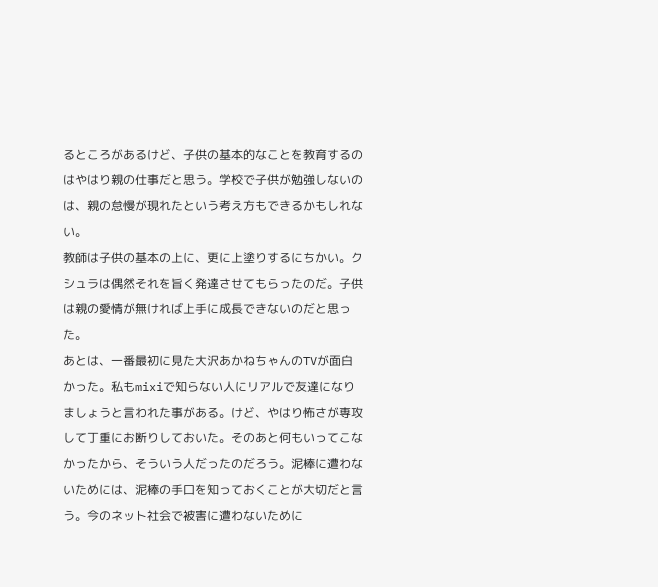るところがあるけど、子供の基本的なことを教育するのはやはり親の仕事だと思う。学校で子供が勉強しないのは、親の怠慢が現れたという考え方もできるかもしれない。
教師は子供の基本の上に、更に上塗りするにちかい。クシュラは偶然それを旨く発達させてもらったのだ。子供は親の愛情が無ければ上手に成長できないのだと思った。
あとは、一番最初に見た大沢あかねちゃんのTVが面白かった。私もmixiで知らない人にリアルで友達になりましょうと言われた事がある。けど、やはり怖さが専攻して丁重にお断りしておいた。そのあと何もいってこなかったから、そういう人だったのだろう。泥棒に遭わないためには、泥棒の手口を知っておくことが大切だと言う。今のネット社会で被害に遭わないために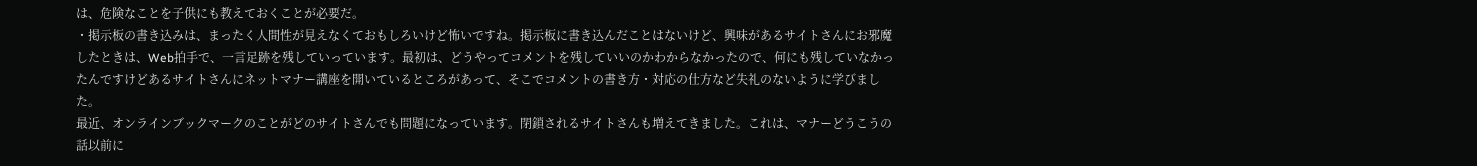は、危険なことを子供にも教えておくことが必要だ。
・掲示板の書き込みは、まったく人間性が見えなくておもしろいけど怖いですね。掲示板に書き込んだことはないけど、興味があるサイトさんにお邪魔したときは、Web拍手で、一言足跡を残していっています。最初は、どうやってコメントを残していいのかわからなかったので、何にも残していなかったんですけどあるサイトさんにネットマナー講座を開いているところがあって、そこでコメントの書き方・対応の仕方など失礼のないように学びました。
最近、オンラインブックマークのことがどのサイトさんでも問題になっています。閉鎖されるサイトさんも増えてきました。これは、マナーどうこうの話以前に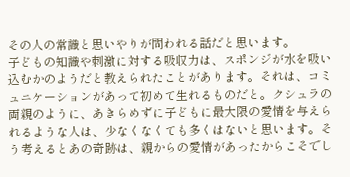その人の常識と思いやりが問われる話だと思います。
子どもの知識や刺激に対する吸収力は、スポンジが水を吸い込むかのようだと教えられたことがあります。それは、コミュニケーションがあって初めて生れるものだと。クシュラの両親のように、あきらめずに子どもに最大限の愛情を与えられるような人は、少なくなくても多くはないと思います。そう考えるとあの奇跡は、親からの愛情があったからこそでし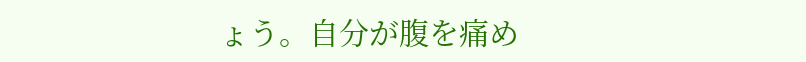ょう。自分が腹を痛め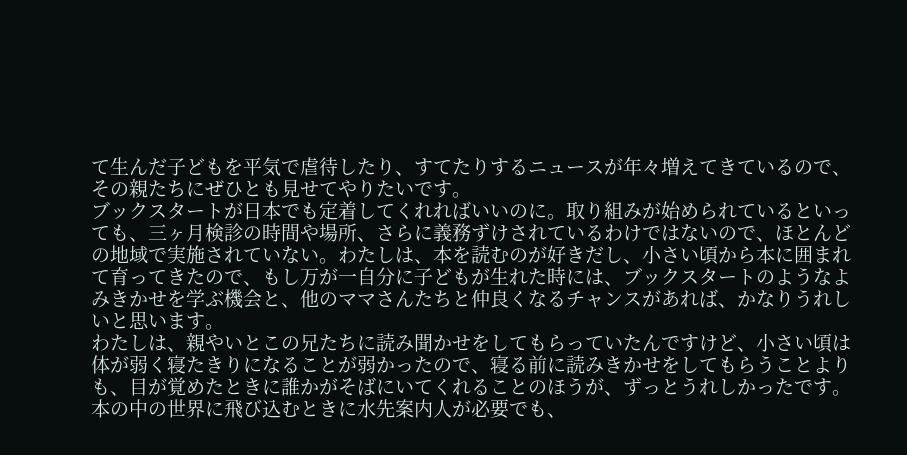て生んだ子どもを平気で虐待したり、すてたりするニュースが年々増えてきているので、その親たちにぜひとも見せてやりたいです。
ブックスタートが日本でも定着してくれればいいのに。取り組みが始められているといっても、三ヶ月検診の時間や場所、さらに義務ずけされているわけではないので、ほとんどの地域で実施されていない。わたしは、本を読むのが好きだし、小さい頃から本に囲まれて育ってきたので、もし万が一自分に子どもが生れた時には、ブックスタートのようなよみきかせを学ぶ機会と、他のママさんたちと仲良くなるチャンスがあれば、かなりうれしいと思います。
わたしは、親やいとこの兄たちに読み聞かせをしてもらっていたんですけど、小さい頃は体が弱く寝たきりになることが弱かったので、寝る前に読みきかせをしてもらうことよりも、目が覚めたときに誰かがそばにいてくれることのほうが、ずっとうれしかったです。
本の中の世界に飛び込むときに水先案内人が必要でも、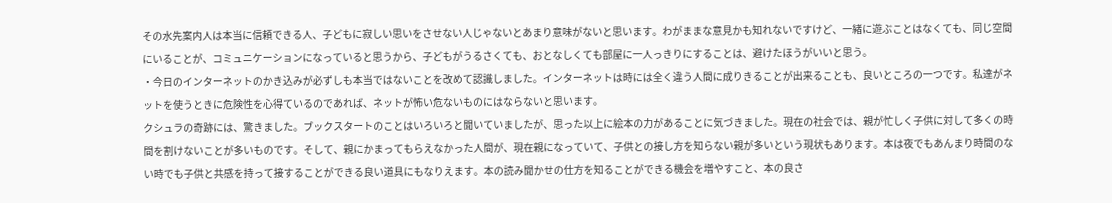その水先案内人は本当に信頼できる人、子どもに寂しい思いをさせない人じゃないとあまり意味がないと思います。わがままな意見かも知れないですけど、一緒に遊ぶことはなくても、同じ空間にいることが、コミュニケーションになっていると思うから、子どもがうるさくても、おとなしくても部屋に一人っきりにすることは、避けたほうがいいと思う。
・今日のインターネットのかき込みが必ずしも本当ではないことを改めて認識しました。インターネットは時には全く違う人間に成りきることが出来ることも、良いところの一つです。私達がネットを使うときに危険性を心得ているのであれば、ネットが怖い危ないものにはならないと思います。
クシュラの奇跡には、驚きました。ブックスタートのことはいろいろと聞いていましたが、思った以上に絵本の力があることに気づきました。現在の社会では、親が忙しく子供に対して多くの時間を割けないことが多いものです。そして、親にかまってもらえなかった人間が、現在親になっていて、子供との接し方を知らない親が多いという現状もあります。本は夜でもあんまり時間のない時でも子供と共感を持って接することができる良い道具にもなりえます。本の読み聞かせの仕方を知ることができる機会を増やすこと、本の良さ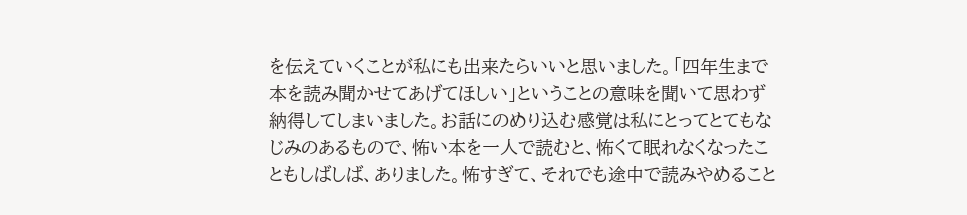を伝えていくことが私にも出来たらいいと思いました。「四年生まで本を読み聞かせてあげてほしい」ということの意味を聞いて思わず納得してしまいました。お話にのめり込む感覚は私にとってとてもなじみのあるもので、怖い本を一人で読むと、怖くて眠れなくなったこともしばしば、ありました。怖すぎて、それでも途中で読みやめること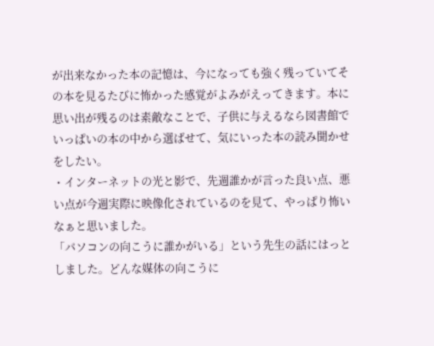が出来なかった本の記憶は、今になっても強く残っていてその本を見るたびに怖かった感覚がよみがえってきます。本に思い出が残るのは素敵なことで、子供に与えるなら図書館でいっぱいの本の中から選ばせて、気にいった本の読み聞かせをしたい。
・インターネットの光と影で、先週誰かが言った良い点、悪い点が今週実際に映像化されているのを見て、やっぱり怖いなぁと思いました。
「パソコンの向こうに誰かがいる」という先生の話にはっとしました。どんな媒体の向こうに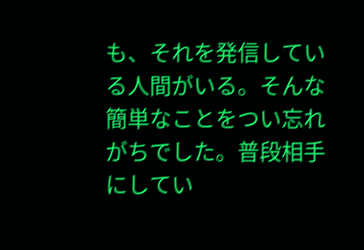も、それを発信している人間がいる。そんな簡単なことをつい忘れがちでした。普段相手にしてい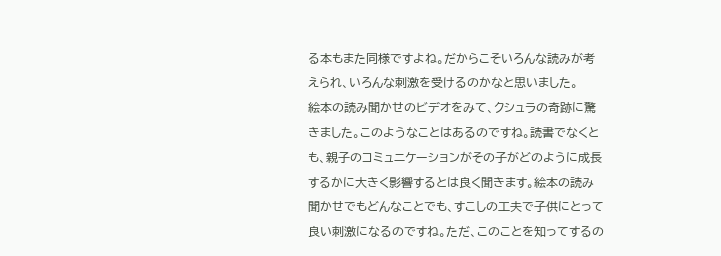る本もまた同様ですよね。だからこそいろんな読みが考えられ、いろんな刺激を受けるのかなと思いました。
絵本の読み聞かせのビデオをみて、クシュラの奇跡に驚きました。このようなことはあるのですね。読書でなくとも、親子のコミュニケーションがその子がどのように成長するかに大きく影響するとは良く聞きます。絵本の読み聞かせでもどんなことでも、すこしの工夫で子供にとって良い刺激になるのですね。ただ、このことを知ってするの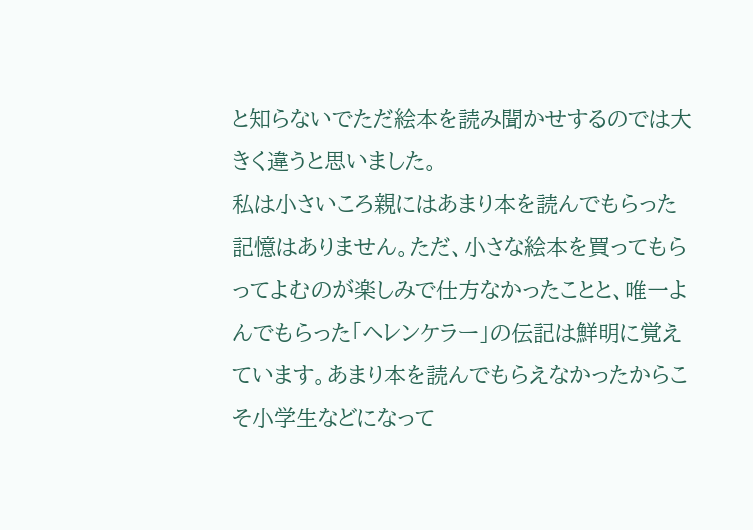と知らないでただ絵本を読み聞かせするのでは大きく違うと思いました。
私は小さいころ親にはあまり本を読んでもらった記憶はありません。ただ、小さな絵本を買ってもらってよむのが楽しみで仕方なかったことと、唯一よんでもらった「ヘレンケラー」の伝記は鮮明に覚えています。あまり本を読んでもらえなかったからこそ小学生などになって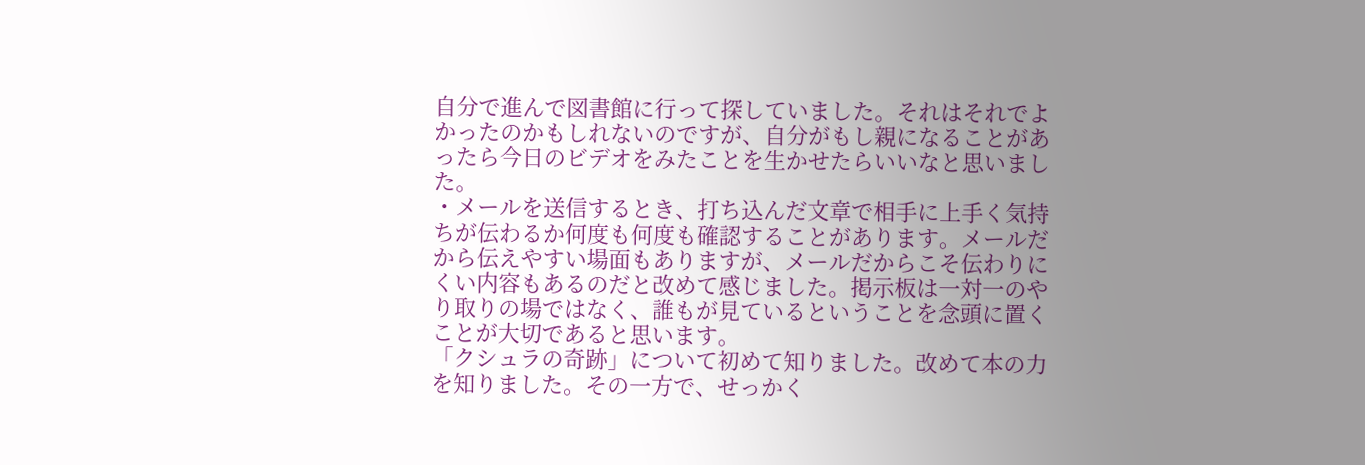自分で進んで図書館に行って探していました。それはそれでよかったのかもしれないのですが、自分がもし親になることがあったら今日のビデオをみたことを生かせたらいいなと思いました。
・メールを送信するとき、打ち込んだ文章で相手に上手く気持ちが伝わるか何度も何度も確認することがあります。メールだから伝えやすい場面もありますが、メールだからこそ伝わりにくい内容もあるのだと改めて感じました。掲示板は一対一のやり取りの場ではなく、誰もが見ているということを念頭に置くことが大切であると思います。
「クシュラの奇跡」について初めて知りました。改めて本の力を知りました。その一方で、せっかく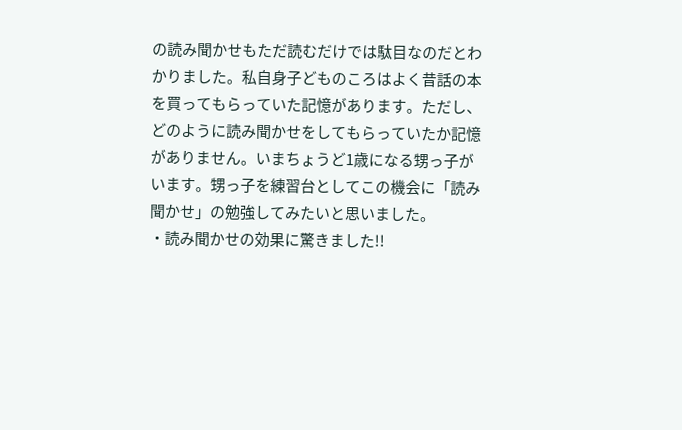の読み聞かせもただ読むだけでは駄目なのだとわかりました。私自身子どものころはよく昔話の本を買ってもらっていた記憶があります。ただし、どのように読み聞かせをしてもらっていたか記憶がありません。いまちょうど1歳になる甥っ子がいます。甥っ子を練習台としてこの機会に「読み聞かせ」の勉強してみたいと思いました。
・読み聞かせの効果に驚きました!!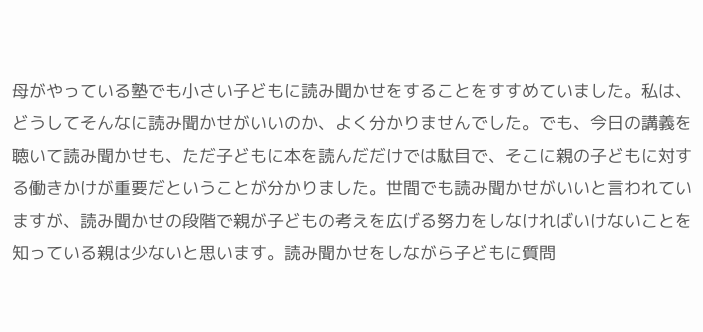母がやっている塾でも小さい子どもに読み聞かせをすることをすすめていました。私は、どうしてそんなに読み聞かせがいいのか、よく分かりませんでした。でも、今日の講義を聴いて読み聞かせも、ただ子どもに本を読んだだけでは駄目で、そこに親の子どもに対する働きかけが重要だということが分かりました。世間でも読み聞かせがいいと言われていますが、読み聞かせの段階で親が子どもの考えを広げる努力をしなければいけないことを知っている親は少ないと思います。読み聞かせをしながら子どもに質問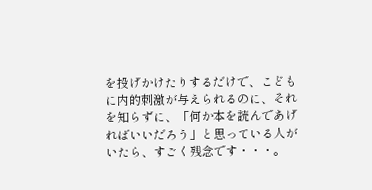を投げかけたりするだけで、こどもに内的刺激が与えられるのに、それを知らずに、「何か本を読んであげればいいだろう」と思っている人がいたら、すごく残念です・・・。